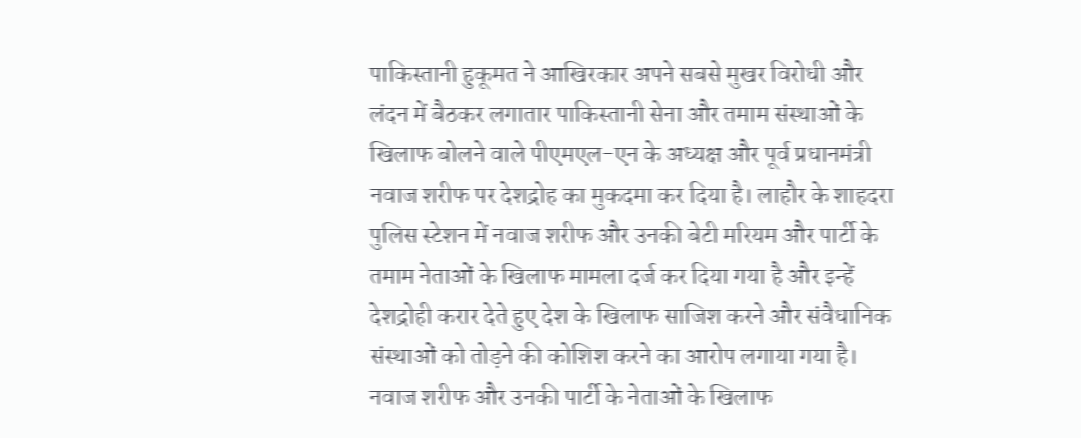पाकिस्तानी हुकूमत ने आखिरकार अपने सबसे मुखर विरोधी और लंदन में बैठकर लगातार पाकिस्तानी सेना और तमाम संस्थाओं के खिलाफ बोलने वाले पीएमएल-एन के अध्यक्ष और पूर्व प्रधानमंत्री नवाज शरीफ पर देशद्रोह का मुकदमा कर दिया है। लाहौर के शाहदरा पुलिस स्टेशन में नवाज शरीफ और उनकी बेटी मरियम और पार्टी के तमाम नेताओं के खिलाफ मामला दर्ज कर दिया गया है और इन्हें देशद्रोही करार देते हुए देश के खिलाफ साजिश करने और संवैधानिक संस्थाओं को तोड़ने की कोशिश करने का आरोप लगाया गया है। नवाज शरीफ और उनकी पार्टी के नेताओं के खिलाफ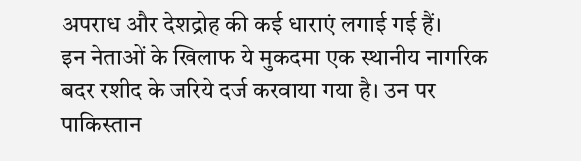अपराध और देशद्रोह की कई धाराएं लगाई गई हैं।
इन नेताओं के खिलाफ ये मुकदमा एक स्थानीय नागरिक बदर रशीद के जरिये दर्ज करवाया गया है। उन पर पाकिस्तान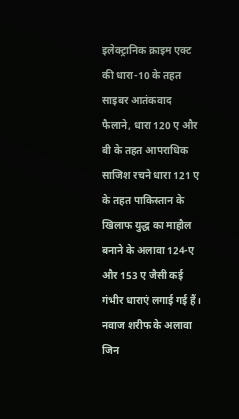इलेक्ट्रानिक क्राइम एक्ट की धारा-10 के तहत साइबर आतंकवाद फैलाने, धारा 120 ए और बी के तहत आपराधिक साजिश रचने धारा 121 ए के तहत पाकिस्तान के खिलाफ युद्ध का माहौल बनाने के अलावा 124-ए और 153 ए जैसी कई गंभीर धाराएं लगाई गई हैं। नवाज शरीफ के अलावा जिन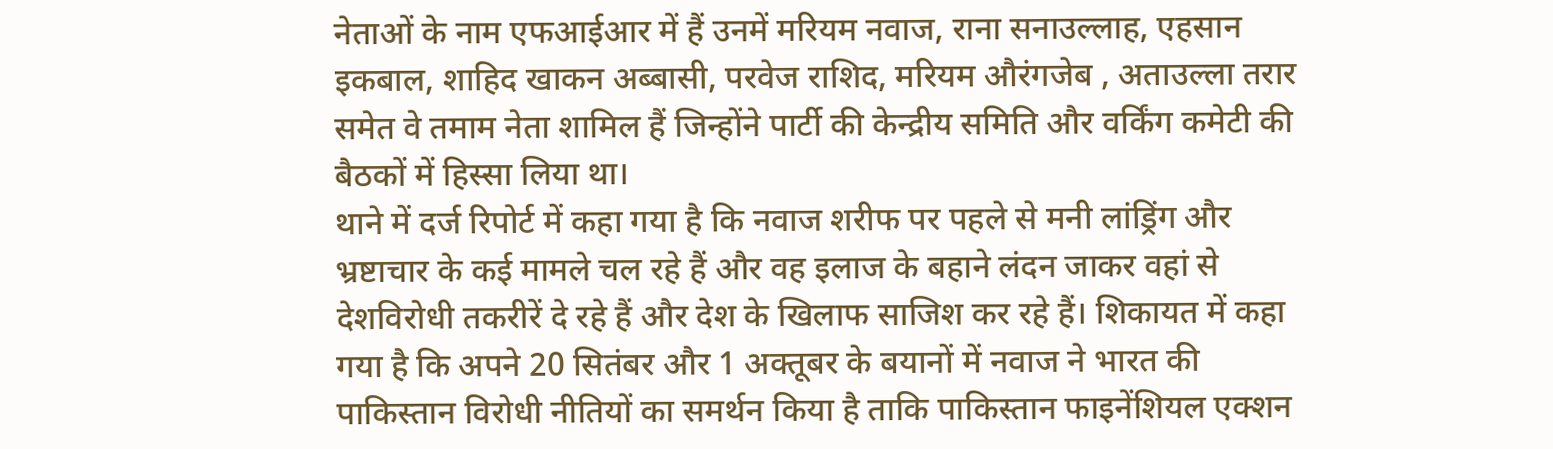नेताओं के नाम एफआईआर में हैं उनमें मरियम नवाज, राना सनाउल्लाह, एहसान इकबाल, शाहिद खाकन अब्बासी, परवेज राशिद, मरियम औरंगजेब , अताउल्ला तरार समेत वे तमाम नेता शामिल हैं जिन्होंने पार्टी की केन्द्रीय समिति और वर्किंग कमेटी की बैठकों में हिस्सा लिया था।
थाने में दर्ज रिपोर्ट में कहा गया है कि नवाज शरीफ पर पहले से मनी लांड्रिंग और भ्रष्टाचार के कई मामले चल रहे हैं और वह इलाज के बहाने लंदन जाकर वहां से देशविरोधी तकरीरें दे रहे हैं और देश के खिलाफ साजिश कर रहे हैं। शिकायत में कहा गया है कि अपने 20 सितंबर और 1 अक्तूबर के बयानों में नवाज ने भारत की पाकिस्तान विरोधी नीतियों का समर्थन किया है ताकि पाकिस्तान फाइनेंशियल एक्शन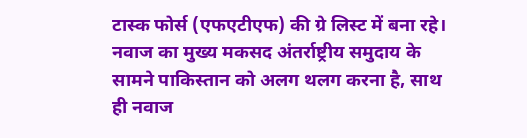टास्क फोर्स (एफएटीएफ) की ग्रे लिस्ट में बना रहे। नवाज का मुख्य मकसद अंतर्राष्ट्रीय समुदाय के सामने पाकिस्तान को अलग थलग करना है, साथ ही नवाज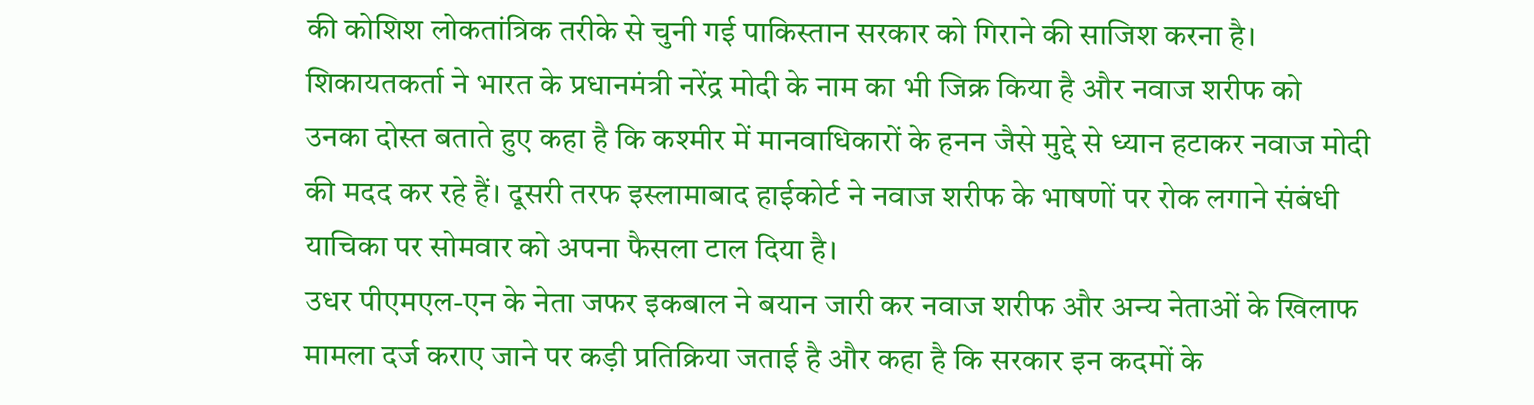की कोशिश लोकतांत्रिक तरीके से चुनी गई पाकिस्तान सरकार को गिराने की साजिश करना है।
शिकायतकर्ता ने भारत के प्रधानमंत्री नरेंद्र मोदी के नाम का भी जिक्र किया है और नवाज शरीफ को उनका दोस्त बताते हुए कहा है कि कश्मीर में मानवाधिकारों के हनन जैसे मुद्दे से ध्यान हटाकर नवाज मोदी की मदद कर रहे हैं। दूसरी तरफ इस्लामाबाद हाईकोर्ट ने नवाज शरीफ के भाषणों पर रोक लगाने संबंधी याचिका पर सोमवार को अपना फैसला टाल दिया है।
उधर पीएमएल-एन के नेता जफर इकबाल ने बयान जारी कर नवाज शरीफ और अन्य नेताओं के खिलाफ मामला दर्ज कराए जाने पर कड़ी प्रतिक्रिया जताई है और कहा है कि सरकार इन कदमों के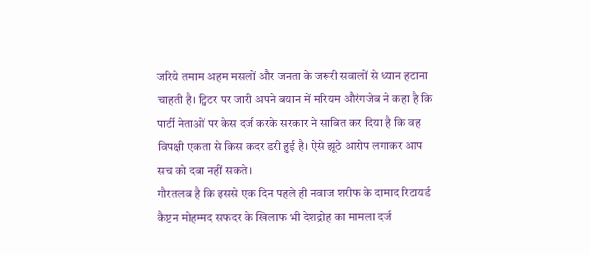जरिये तमाम अहम मसलों और जनता के जरूरी सवालों से ध्यान हटाना चाहती है। ट्विटर पर जारी अपने बयान में मरियम औरंगजेब ने कहा है कि पार्टी नेताओं पर केस दर्ज करके सरकार ने साबित कर दिया है कि वह विपक्षी एकता से किस कदर डरी हुई है। ऐसे झूठे आरोप लगाकर आप सच को दबा नहीं सकते।
गौरतलब है कि इससे एक दिन पहले ही नवाज शरीफ के दामाद रिटायर्ड कैप्टन मोहम्मद सफदर के खिलाफ भी देशद्रोह का मामला दर्ज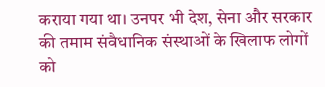कराया गया था। उनपर भी देश, सेना और सरकार की तमाम संवैधानिक संस्थाओं के खिलाफ लोगों को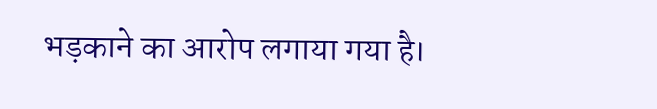भड़काने का आरोप लगाया गया है।